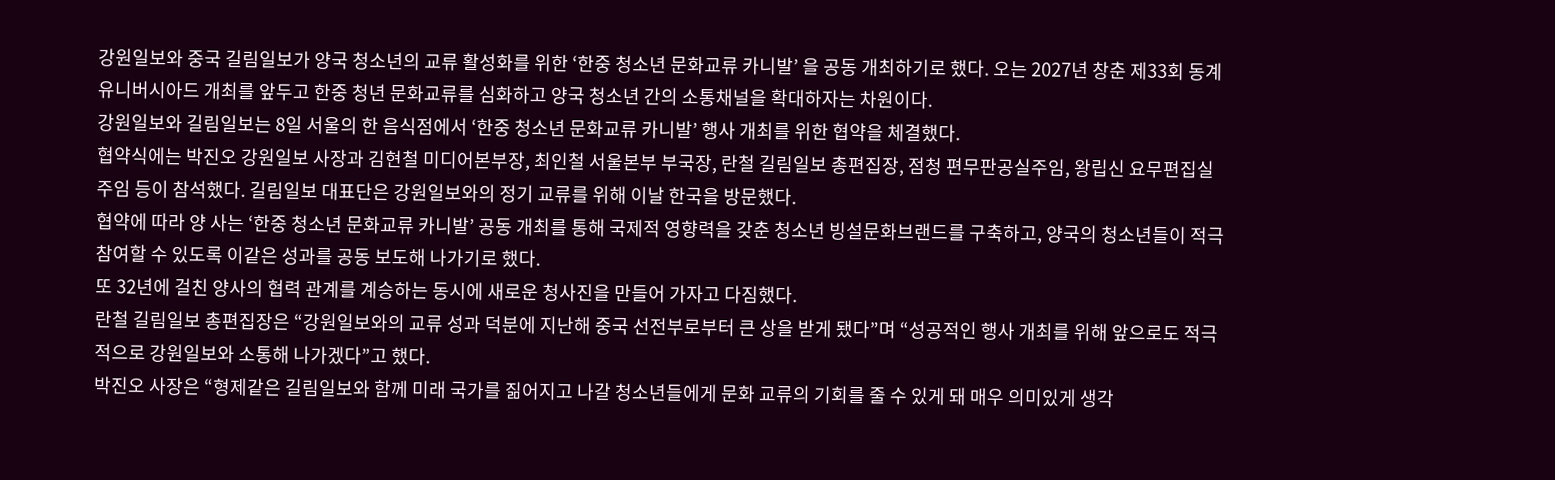강원일보와 중국 길림일보가 양국 청소년의 교류 활성화를 위한 ‘한중 청소년 문화교류 카니발’ 을 공동 개최하기로 했다. 오는 2027년 창춘 제33회 동계유니버시아드 개최를 앞두고 한중 청년 문화교류를 심화하고 양국 청소년 간의 소통채널을 확대하자는 차원이다.
강원일보와 길림일보는 8일 서울의 한 음식점에서 ‘한중 청소년 문화교류 카니발’ 행사 개최를 위한 협약을 체결했다.
협약식에는 박진오 강원일보 사장과 김현철 미디어본부장, 최인철 서울본부 부국장, 란철 길림일보 총편집장, 점청 편무판공실주임, 왕립신 요무편집실 주임 등이 참석했다. 길림일보 대표단은 강원일보와의 정기 교류를 위해 이날 한국을 방문했다.
협약에 따라 양 사는 ‘한중 청소년 문화교류 카니발’ 공동 개최를 통해 국제적 영향력을 갖춘 청소년 빙설문화브랜드를 구축하고, 양국의 청소년들이 적극 참여할 수 있도록 이같은 성과를 공동 보도해 나가기로 했다.
또 32년에 걸친 양사의 협력 관계를 계승하는 동시에 새로운 청사진을 만들어 가자고 다짐했다.
란철 길림일보 총편집장은 “강원일보와의 교류 성과 덕분에 지난해 중국 선전부로부터 큰 상을 받게 됐다”며 “성공적인 행사 개최를 위해 앞으로도 적극적으로 강원일보와 소통해 나가겠다”고 했다.
박진오 사장은 “형제같은 길림일보와 함께 미래 국가를 짊어지고 나갈 청소년들에게 문화 교류의 기회를 줄 수 있게 돼 매우 의미있게 생각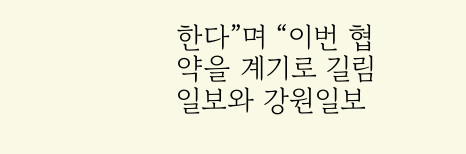한다”며 “이번 협약을 계기로 길림일보와 강원일보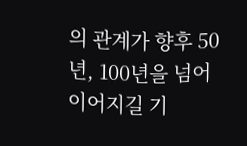의 관계가 향후 50년, 100년을 넘어 이어지길 기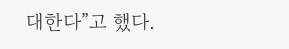대한다”고 했다.